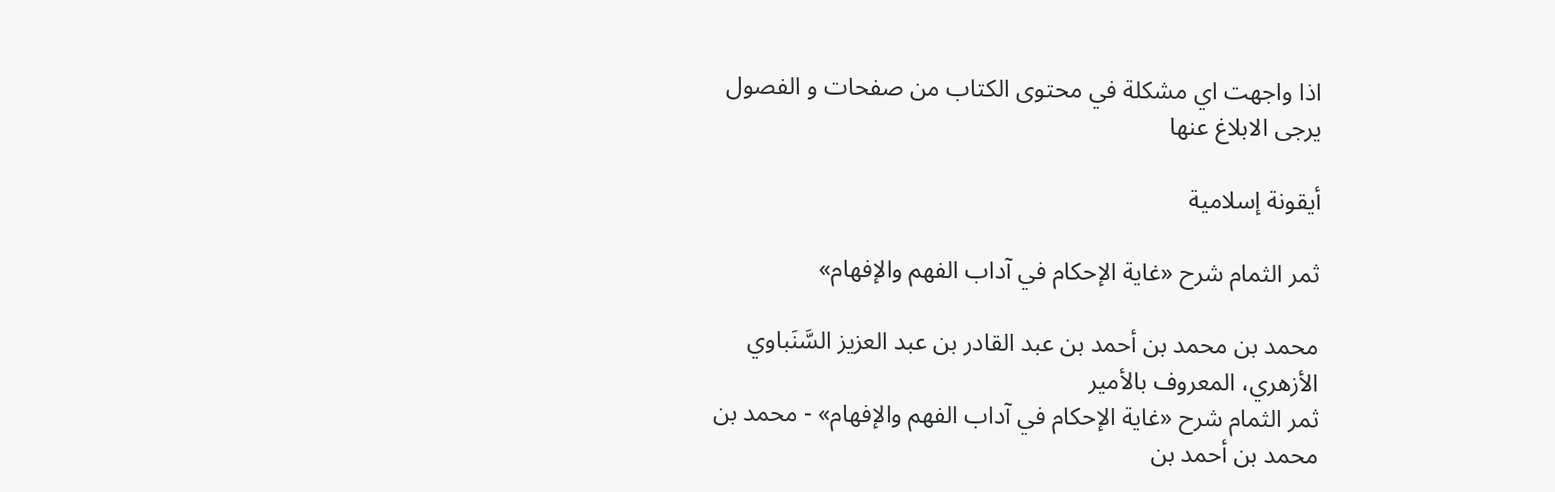اذا واجهت اي مشكلة في محتوى الكتاب من صفحات و الفصول يرجى الابلاغ عنها

أيقونة إسلامية

ثمر الثمام شرح «غاية الإحكام في آداب الفهم والإفهام»

محمد بن محمد بن أحمد بن عبد القادر بن عبد العزيز السَّنَباوي الأزهري، المعروف بالأمير
ثمر الثمام شرح «غاية الإحكام في آداب الفهم والإفهام» - محمد بن محمد بن أحمد بن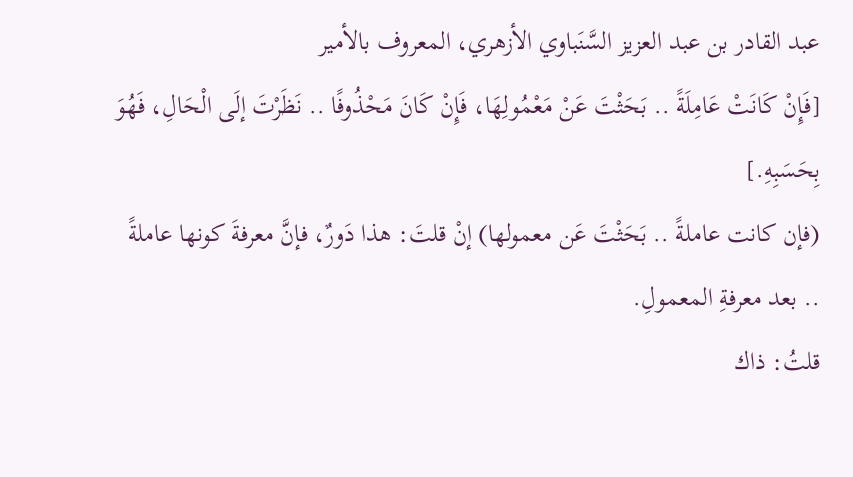عبد القادر بن عبد العزيز السَّنَباوي الأزهري، المعروف بالأمير
[فَإِنْ كَانَتْ عَامِلَةً .. بَحَثْتَ عَنْ مَعْمُولِهَا، فَإِنْ كَانَ مَحْذُوفًا .. نَظَرْتَ إلَى الْحَالِ، فَهُوَ بِحَسَبِهِ.]
(فإن كانت عاملةً .. بَحَثْتَ عَن معمولها) إنْ قلتَ: هذا دَورٌ، فإنَّ معرفةَ كونها عاملةً .. بعد معرفةِ المعمولِ.
قلتُ: ذاك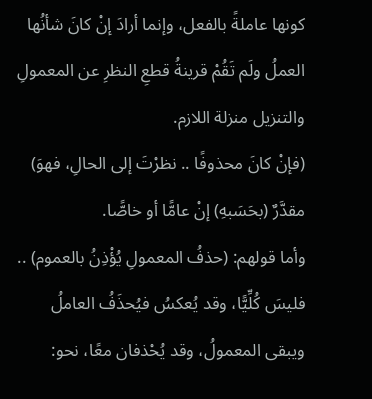كونها عاملةً بالفعل، وإنما أرادَ إنْ كانَ شأنُها العملُ ولَم تَقُمْ قرينةُ قطعِ النظرِ عن المعمولِ والتنزيل منزلة اللازم.
(فإنْ كانَ محذوفًا .. نظرْتَ إلى الحالِ، فهوَ) مقدَّرٌ (بحَسَبهِ) إنْ عامًّا أو خاصًّا.
وأما قولهم: (حذفُ المعمولِ يُؤْذِنُ بالعموم) .. فليسَ كُلِّيًّا، وقد يُعكسُ فيُحذَفُ العاملُ ويبقى المعمولُ، وقد يُحْذفان معًا، نحو: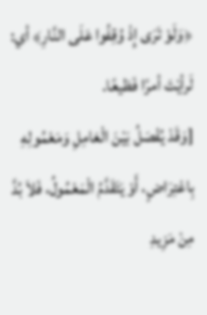﴿وَلَوْ تَرَى إِذْ وُقِفُوا عَلَى النَّارِ﴾ أي: لَرأيْتَ أمرًا فَظيعًا.
[وَقَدْ يُفْصَلُ بَيْنَ الْعَامِلِ وَمَعْمُولِهِ بِاعْتِرَاضٍ، أَوْ يَتَقَدَّمُ الْمَعْمُولُ، فَلاَ بُدَّ مِنْ مَزِيدِ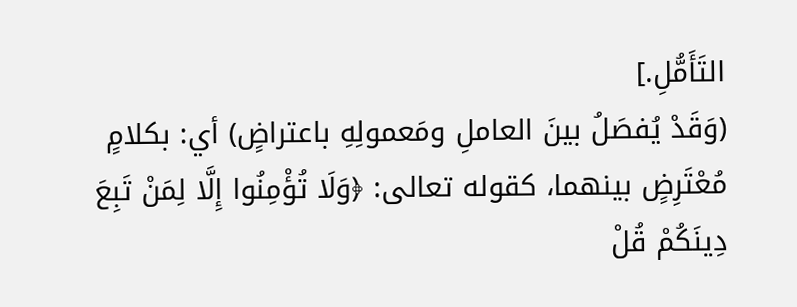التَأَمُّلِ.]
(وَقَدْ يُفصَلُ بينَ العاملِ ومَعمولِهِ باعتراضٍ) أي: بكلامٍ مُعْتَرِضٍ بينهما، كقوله تعالى: ﴿وَلَا تُؤْمِنُوا إِلَّا لِمَنْ تَبِعَ دِينَكُمْ قُلْ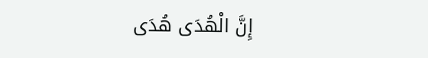إِنَّ الْهُدَى هُدَى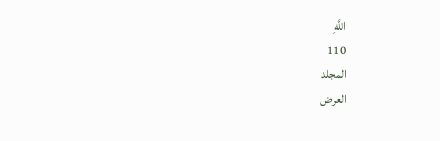اللَّهِ
110
المجلد
العرض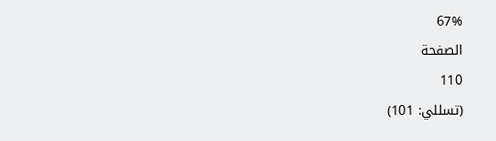67%
الصفحة
110
(تسللي: 101)